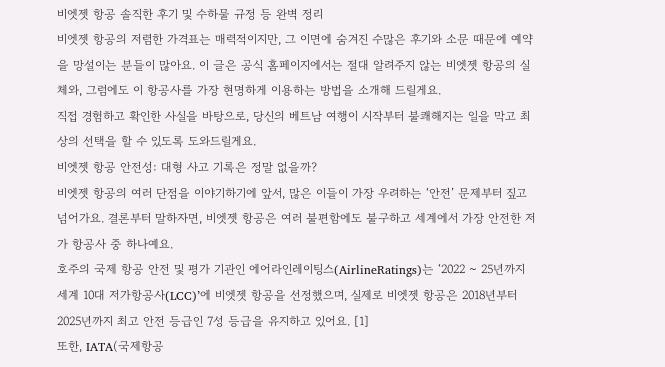비엣젯 항공 솔직한 후기 및 수하물 규정 등 완벽 정리
비엣젯 항공의 저렴한 가격표는 매력적이지만, 그 이면에 숨겨진 수많은 후기와 소문 때문에 예약을 망설이는 분들이 많아요. 이 글은 공식 홈페이지에서는 절대 알려주지 않는 비엣젯 항공의 실체와, 그럼에도 이 항공사를 가장 현명하게 이용하는 방법을 소개해 드릴게요.
직접 경험하고 확인한 사실을 바탕으로, 당신의 베트남 여행이 시작부터 불쾌해지는 일을 막고 최상의 선택을 할 수 있도록 도와드릴게요.
비엣젯 항공 안전성: 대형 사고 기록은 정말 없을까?
비엣젯 항공의 여러 단점을 이야기하기에 앞서, 많은 이들이 가장 우려하는 ‘안전’ 문제부터 짚고 넘어가요. 결론부터 말하자면, 비엣젯 항공은 여러 불편함에도 불구하고 세계에서 가장 안전한 저가 항공사 중 하나예요.
호주의 국제 항공 안전 및 평가 기관인 에어라인레이팅스(AirlineRatings)는 ‘2022 ~ 25년까지 세계 10대 저가항공사(LCC)’에 비엣젯 항공을 선정했으며, 실제로 비엣젯 항공은 2018년부터 2025년까지 최고 안전 등급인 7성 등급을 유지하고 있어요. [1]
또한, IATA(국제항공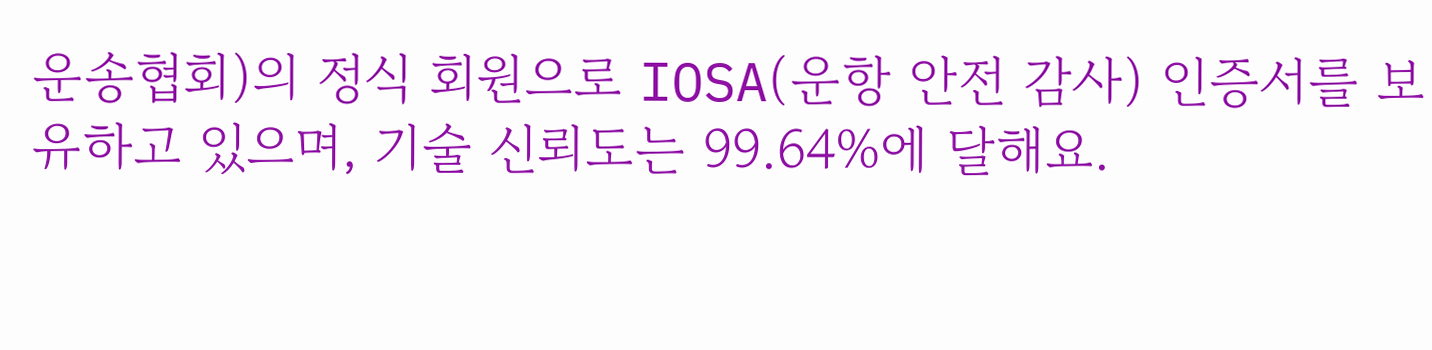운송협회)의 정식 회원으로 IOSA(운항 안전 감사) 인증서를 보유하고 있으며, 기술 신뢰도는 99.64%에 달해요.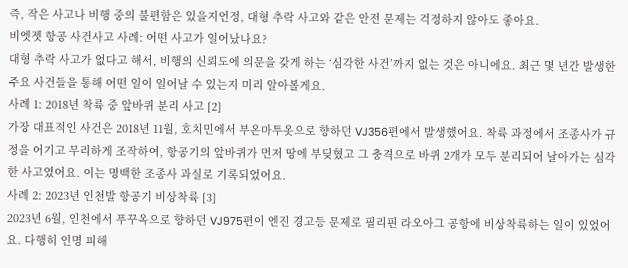즉, 작은 사고나 비행 중의 불편함은 있을지언정, 대형 추락 사고와 같은 안전 문제는 걱정하지 않아도 좋아요.
비엣젯 항공 사건사고 사례: 어떤 사고가 일어났나요?
대형 추락 사고가 없다고 해서, 비행의 신뢰도에 의문을 갖게 하는 ‘심각한 사건’까지 없는 것은 아니에요. 최근 몇 년간 발생한 주요 사건들을 통해 어떤 일이 일어날 수 있는지 미리 알아볼게요.
사례 1: 2018년 착륙 중 앞바퀴 분리 사고 [2]
가장 대표적인 사건은 2018년 11월, 호치민에서 부온마투옷으로 향하던 VJ356편에서 발생했어요. 착륙 과정에서 조종사가 규정을 어기고 무리하게 조작하여, 항공기의 앞바퀴가 먼저 땅에 부딪혔고 그 충격으로 바퀴 2개가 모두 분리되어 날아가는 심각한 사고였어요. 이는 명백한 조종사 과실로 기록되었어요.
사례 2: 2023년 인천발 항공기 비상착륙 [3]
2023년 6월, 인천에서 푸꾸옥으로 향하던 VJ975편이 엔진 경고등 문제로 필리핀 라오아그 공항에 비상착륙하는 일이 있었어요. 다행히 인명 피해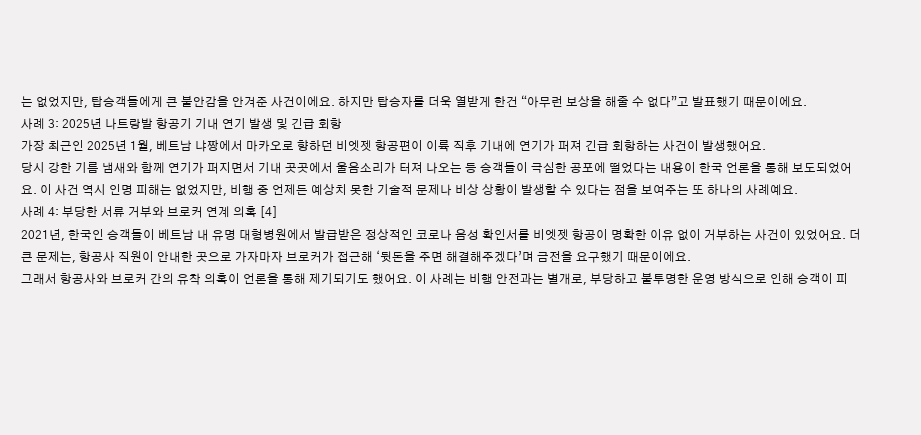는 없었지만, 탑승객들에게 큰 불안감을 안겨준 사건이에요. 하지만 탑승자를 더욱 열받게 한건 “아무런 보상을 해줄 수 없다”고 발표했기 때문이에요.
사례 3: 2025년 나트랑발 항공기 기내 연기 발생 및 긴급 회항
가장 최근인 2025년 1월, 베트남 냐짱에서 마카오로 향하던 비엣젯 항공편이 이륙 직후 기내에 연기가 퍼져 긴급 회항하는 사건이 발생했어요.
당시 강한 기름 냄새와 함께 연기가 퍼지면서 기내 곳곳에서 울음소리가 터져 나오는 등 승객들이 극심한 공포에 떨었다는 내용이 한국 언론을 통해 보도되었어요. 이 사건 역시 인명 피해는 없었지만, 비행 중 언제든 예상치 못한 기술적 문제나 비상 상황이 발생할 수 있다는 점을 보여주는 또 하나의 사례예요.
사례 4: 부당한 서류 거부와 브로커 연계 의혹 [4]
2021년, 한국인 승객들이 베트남 내 유명 대형병원에서 발급받은 정상적인 코로나 음성 확인서를 비엣젯 항공이 명확한 이유 없이 거부하는 사건이 있었어요. 더 큰 문제는, 항공사 직원이 안내한 곳으로 가자마자 브로커가 접근해 ‘뒷돈을 주면 해결해주겠다’며 금전을 요구했기 때문이에요.
그래서 항공사와 브로커 간의 유착 의혹이 언론을 통해 제기되기도 했어요. 이 사례는 비행 안전과는 별개로, 부당하고 불투명한 운영 방식으로 인해 승객이 피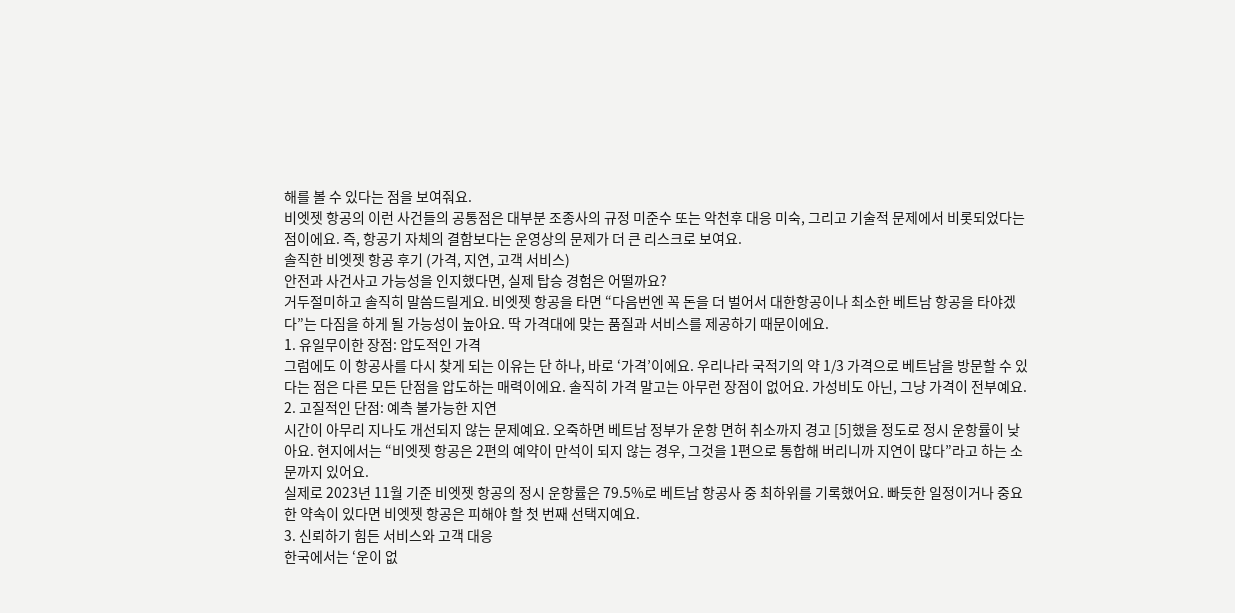해를 볼 수 있다는 점을 보여줘요.
비엣젯 항공의 이런 사건들의 공통점은 대부분 조종사의 규정 미준수 또는 악천후 대응 미숙, 그리고 기술적 문제에서 비롯되었다는 점이에요. 즉, 항공기 자체의 결함보다는 운영상의 문제가 더 큰 리스크로 보여요.
솔직한 비엣젯 항공 후기 (가격, 지연, 고객 서비스)
안전과 사건사고 가능성을 인지했다면, 실제 탑승 경험은 어떨까요?
거두절미하고 솔직히 말씀드릴게요. 비엣젯 항공을 타면 “다음번엔 꼭 돈을 더 벌어서 대한항공이나 최소한 베트남 항공을 타야겠다”는 다짐을 하게 될 가능성이 높아요. 딱 가격대에 맞는 품질과 서비스를 제공하기 때문이에요.
1. 유일무이한 장점: 압도적인 가격
그럼에도 이 항공사를 다시 찾게 되는 이유는 단 하나, 바로 ‘가격’이에요. 우리나라 국적기의 약 1/3 가격으로 베트남을 방문할 수 있다는 점은 다른 모든 단점을 압도하는 매력이에요. 솔직히 가격 말고는 아무런 장점이 없어요. 가성비도 아닌, 그냥 가격이 전부예요.
2. 고질적인 단점: 예측 불가능한 지연
시간이 아무리 지나도 개선되지 않는 문제예요. 오죽하면 베트남 정부가 운항 면허 취소까지 경고 [5]했을 정도로 정시 운항률이 낮아요. 현지에서는 “비엣젯 항공은 2편의 예약이 만석이 되지 않는 경우, 그것을 1편으로 통합해 버리니까 지연이 많다”라고 하는 소문까지 있어요.
실제로 2023년 11월 기준 비엣젯 항공의 정시 운항률은 79.5%로 베트남 항공사 중 최하위를 기록했어요. 빠듯한 일정이거나 중요한 약속이 있다면 비엣젯 항공은 피해야 할 첫 번째 선택지예요.
3. 신뢰하기 힘든 서비스와 고객 대응
한국에서는 ‘운이 없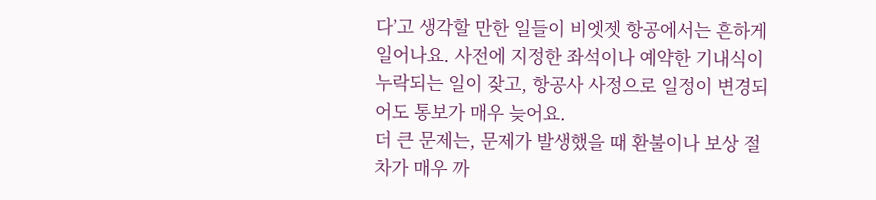다’고 생각할 만한 일들이 비엣젯 항공에서는 흔하게 일어나요. 사전에 지정한 좌석이나 예약한 기내식이 누락되는 일이 잦고, 항공사 사정으로 일정이 변경되어도 통보가 매우 늦어요.
더 큰 문제는, 문제가 발생했을 때 환불이나 보상 절차가 매우 까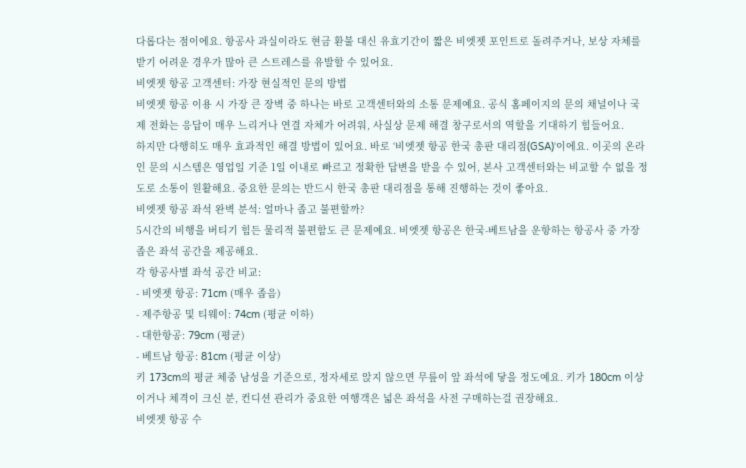다롭다는 점이에요. 항공사 과실이라도 현금 환불 대신 유효기간이 짧은 비엣젯 포인트로 돌려주거나, 보상 자체를 받기 어려운 경우가 많아 큰 스트레스를 유발할 수 있어요.
비엣젯 항공 고객센터: 가장 현실적인 문의 방법
비엣젯 항공 이용 시 가장 큰 장벽 중 하나는 바로 고객센터와의 소통 문제예요. 공식 홈페이지의 문의 채널이나 국제 전화는 응답이 매우 느리거나 연결 자체가 어려워, 사실상 문제 해결 창구로서의 역할을 기대하기 힘들어요.
하지만 다행히도 매우 효과적인 해결 방법이 있어요. 바로 ‘비엣젯 항공 한국 총판 대리점(GSA)‘이에요. 이곳의 온라인 문의 시스템은 영업일 기준 1일 이내로 빠르고 정확한 답변을 받을 수 있어, 본사 고객센터와는 비교할 수 없을 정도로 소통이 원활해요. 중요한 문의는 반드시 한국 총판 대리점을 통해 진행하는 것이 좋아요.
비엣젯 항공 좌석 완벽 분석: 얼마나 좁고 불편할까?
5시간의 비행을 버티기 힘든 물리적 불편함도 큰 문제예요. 비엣젯 항공은 한국-베트남을 운항하는 항공사 중 가장 좁은 좌석 공간을 제공해요.
각 항공사별 좌석 공간 비교:
- 비엣젯 항공: 71cm (매우 좁음)
- 제주항공 및 티웨이: 74cm (평균 이하)
- 대한항공: 79cm (평균)
- 베트남 항공: 81cm (평균 이상)
키 173cm의 평균 체중 남성을 기준으로, 정자세로 앉지 않으면 무릎이 앞 좌석에 닿을 정도예요. 키가 180cm 이상이거나 체격이 크신 분, 컨디션 관리가 중요한 여행객은 넓은 좌석을 사전 구매하는걸 권장해요.
비엣젯 항공 수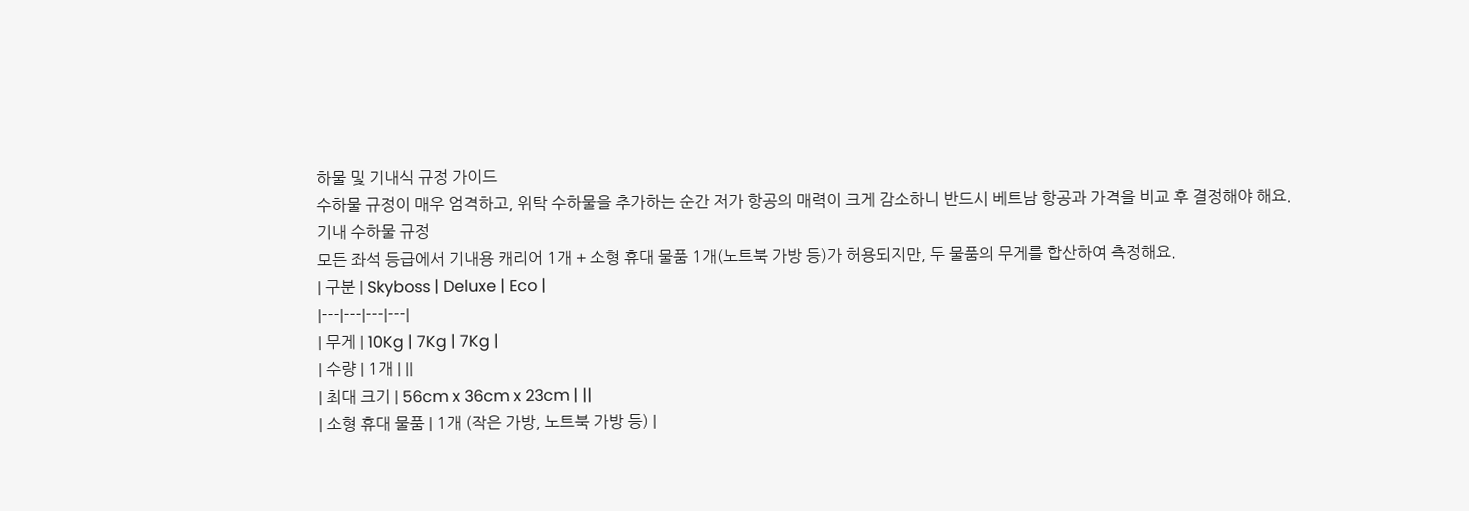하물 및 기내식 규정 가이드
수하물 규정이 매우 엄격하고, 위탁 수하물을 추가하는 순간 저가 항공의 매력이 크게 감소하니 반드시 베트남 항공과 가격을 비교 후 결정해야 해요.
기내 수하물 규정
모든 좌석 등급에서 기내용 캐리어 1개 + 소형 휴대 물품 1개(노트북 가방 등)가 허용되지만, 두 물품의 무게를 합산하여 측정해요.
| 구분 | Skyboss | Deluxe | Eco |
|---|---|---|---|
| 무게 | 10Kg | 7Kg | 7Kg |
| 수량 | 1개 | ||
| 최대 크기 | 56cm x 36cm x 23cm | ||
| 소형 휴대 물품 | 1개 (작은 가방, 노트북 가방 등) |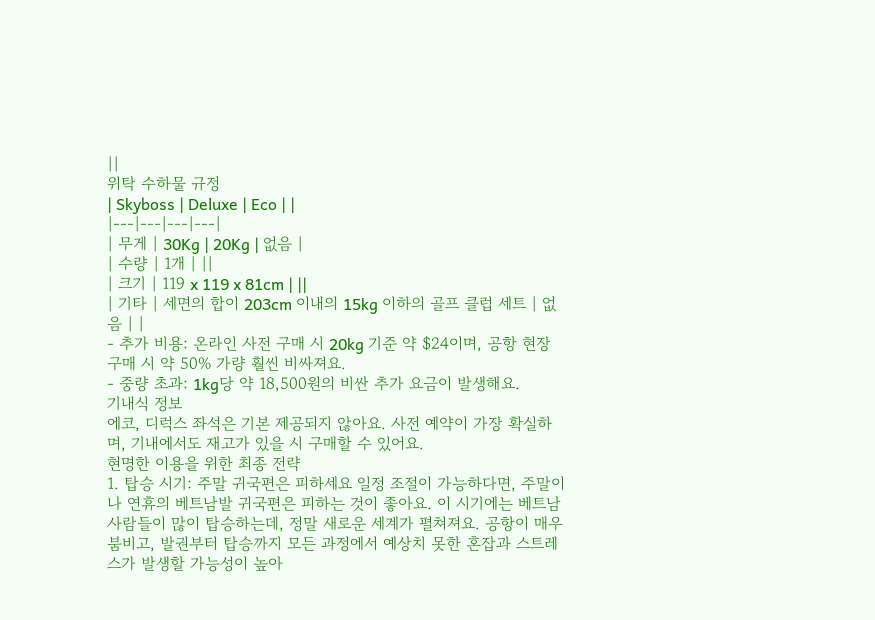||
위탁 수하물 규정
| Skyboss | Deluxe | Eco | |
|---|---|---|---|
| 무게 | 30Kg | 20Kg | 없음 |
| 수량 | 1개 | ||
| 크기 | 119 x 119 x 81cm | ||
| 기타 | 세면의 합이 203cm 이내의 15kg 이하의 골프 클럽 세트 | 없음 | |
- 추가 비용: 온라인 사전 구매 시 20kg 기준 약 $24이며, 공항 현장 구매 시 약 50% 가량 훨씬 비싸져요.
- 중량 초과: 1kg당 약 18,500원의 비싼 추가 요금이 발생해요.
기내식 정보
에코, 디럭스 좌석은 기본 제공되지 않아요. 사전 예약이 가장 확실하며, 기내에서도 재고가 있을 시 구매할 수 있어요.
현명한 이용을 위한 최종 전략
1. 탑승 시기: 주말 귀국편은 피하세요 일정 조절이 가능하다면, 주말이나 연휴의 베트남발 귀국편은 피하는 것이 좋아요. 이 시기에는 베트남 사람들이 많이 탑승하는데, 정말 새로운 세계가 펼쳐져요. 공항이 매우 붐비고, 발권부터 탑승까지 모든 과정에서 예상치 못한 혼잡과 스트레스가 발생할 가능성이 높아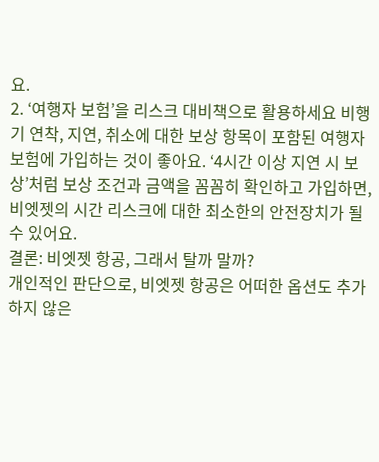요.
2. ‘여행자 보험’을 리스크 대비책으로 활용하세요 비행기 연착, 지연, 취소에 대한 보상 항목이 포함된 여행자 보험에 가입하는 것이 좋아요. ‘4시간 이상 지연 시 보상’처럼 보상 조건과 금액을 꼼꼼히 확인하고 가입하면, 비엣젯의 시간 리스크에 대한 최소한의 안전장치가 될 수 있어요.
결론: 비엣젯 항공, 그래서 탈까 말까?
개인적인 판단으로, 비엣젯 항공은 어떠한 옵션도 추가하지 않은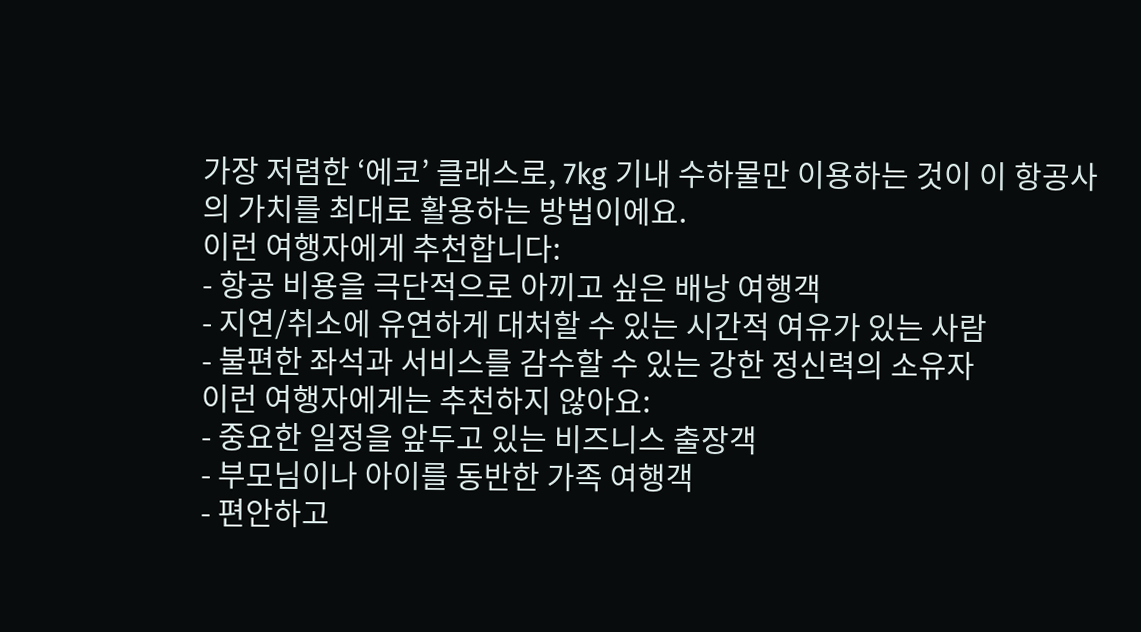가장 저렴한 ‘에코’ 클래스로, 7kg 기내 수하물만 이용하는 것이 이 항공사의 가치를 최대로 활용하는 방법이에요.
이런 여행자에게 추천합니다:
- 항공 비용을 극단적으로 아끼고 싶은 배낭 여행객
- 지연/취소에 유연하게 대처할 수 있는 시간적 여유가 있는 사람
- 불편한 좌석과 서비스를 감수할 수 있는 강한 정신력의 소유자
이런 여행자에게는 추천하지 않아요:
- 중요한 일정을 앞두고 있는 비즈니스 출장객
- 부모님이나 아이를 동반한 가족 여행객
- 편안하고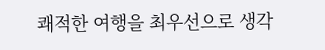쾌적한 여행을 최우선으로 생각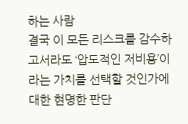하는 사람
결국 이 모든 리스크를 감수하고서라도 ‘압도적인 저비용’이라는 가치를 선택할 것인가에 대한 현명한 판단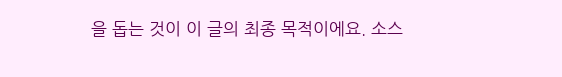을 돕는 것이 이 글의 최종 목적이에요. 소스